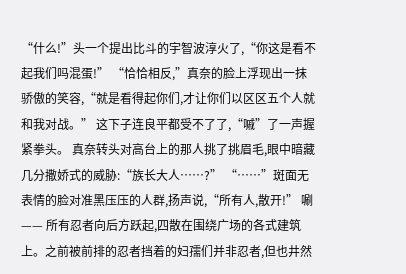“什么!”头一个提出比斗的宇智波淳火了,“你这是看不起我们吗混蛋!” “恰恰相反,”真奈的脸上浮现出一抹骄傲的笑容,“就是看得起你们,才让你们以区区五个人就和我对战。” 这下子连良平都受不了了,“嘁”了一声握紧拳头。 真奈转头对高台上的那人挑了挑眉毛,眼中暗藏几分撒娇式的威胁:“族长大人……?” “……”斑面无表情的脸对准黑压压的人群,扬声说,“所有人,散开!” 唰—— 所有忍者向后方跃起,四散在围绕广场的各式建筑上。之前被前排的忍者挡着的妇孺们并非忍者,但也井然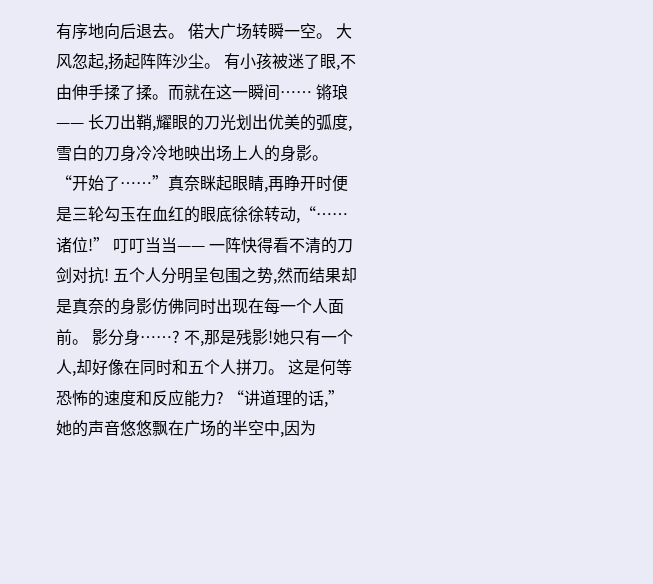有序地向后退去。 偌大广场转瞬一空。 大风忽起,扬起阵阵沙尘。 有小孩被迷了眼,不由伸手揉了揉。而就在这一瞬间…… 锵琅—— 长刀出鞘,耀眼的刀光划出优美的弧度,雪白的刀身冷冷地映出场上人的身影。 “开始了……”真奈眯起眼睛,再睁开时便是三轮勾玉在血红的眼底徐徐转动,“……诸位!” 叮叮当当—— 一阵快得看不清的刀剑对抗! 五个人分明呈包围之势,然而结果却是真奈的身影仿佛同时出现在每一个人面前。 影分身……? 不,那是残影!她只有一个人,却好像在同时和五个人拼刀。 这是何等恐怖的速度和反应能力? “讲道理的话,”她的声音悠悠飘在广场的半空中,因为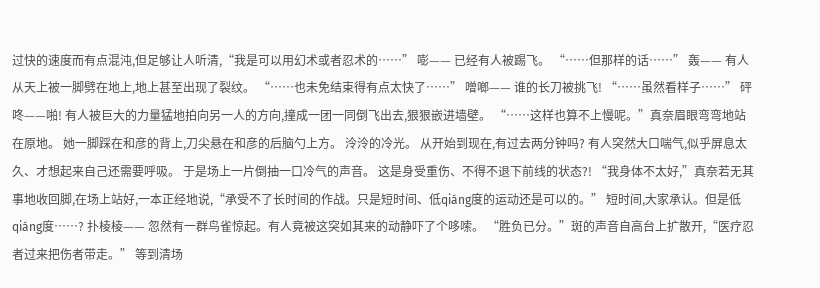过快的速度而有点混沌,但足够让人听清,“我是可以用幻术或者忍术的……” 嘭—— 已经有人被踢飞。 “……但那样的话……” 轰—— 有人从天上被一脚劈在地上,地上甚至出现了裂纹。 “……也未免结束得有点太快了……” 噌啷—— 谁的长刀被挑飞! “……虽然看样子……” 砰咚——啪! 有人被巨大的力量猛地拍向另一人的方向,撞成一团一同倒飞出去,狠狠嵌进墙壁。 “……这样也算不上慢呢。”真奈眉眼弯弯地站在原地。 她一脚踩在和彦的背上,刀尖悬在和彦的后脑勺上方。 泠泠的冷光。 从开始到现在,有过去两分钟吗? 有人突然大口喘气,似乎屏息太久、才想起来自己还需要呼吸。 于是场上一片倒抽一口冷气的声音。 这是身受重伤、不得不退下前线的状态?! “我身体不太好,”真奈若无其事地收回脚,在场上站好,一本正经地说,“承受不了长时间的作战。只是短时间、低qiáng度的运动还是可以的。” 短时间,大家承认。但是低qiáng度……? 扑棱棱—— 忽然有一群鸟雀惊起。有人竟被这突如其来的动静吓了个哆嗦。 “胜负已分。”斑的声音自高台上扩散开,“医疗忍者过来把伤者带走。” 等到清场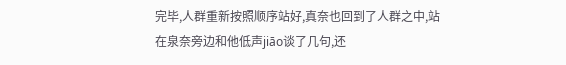完毕,人群重新按照顺序站好,真奈也回到了人群之中,站在泉奈旁边和他低声jiāo谈了几句,还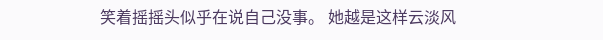笑着摇摇头似乎在说自己没事。 她越是这样云淡风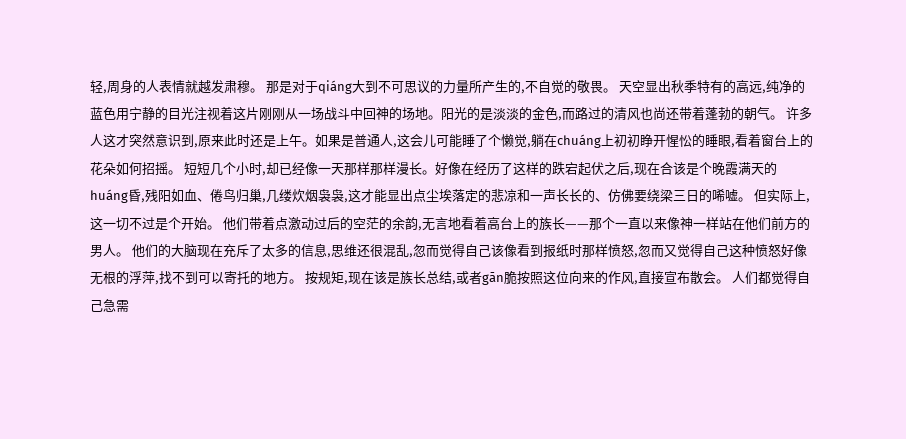轻,周身的人表情就越发肃穆。 那是对于qiáng大到不可思议的力量所产生的,不自觉的敬畏。 天空显出秋季特有的高远,纯净的蓝色用宁静的目光注视着这片刚刚从一场战斗中回神的场地。阳光的是淡淡的金色,而路过的清风也尚还带着蓬勃的朝气。 许多人这才突然意识到,原来此时还是上午。如果是普通人,这会儿可能睡了个懒觉,躺在chuáng上初初睁开惺忪的睡眼,看着窗台上的花朵如何招摇。 短短几个小时,却已经像一天那样那样漫长。好像在经历了这样的跌宕起伏之后,现在合该是个晚霞满天的huáng昏,残阳如血、倦鸟归巢,几缕炊烟袅袅,这才能显出点尘埃落定的悲凉和一声长长的、仿佛要绕梁三日的唏嘘。 但实际上,这一切不过是个开始。 他们带着点激动过后的空茫的余韵,无言地看着高台上的族长——那个一直以来像神一样站在他们前方的男人。 他们的大脑现在充斥了太多的信息,思维还很混乱,忽而觉得自己该像看到报纸时那样愤怒,忽而又觉得自己这种愤怒好像无根的浮萍,找不到可以寄托的地方。 按规矩,现在该是族长总结,或者gān脆按照这位向来的作风,直接宣布散会。 人们都觉得自己急需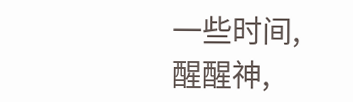一些时间,醒醒神,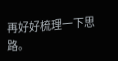再好好梳理一下思路。